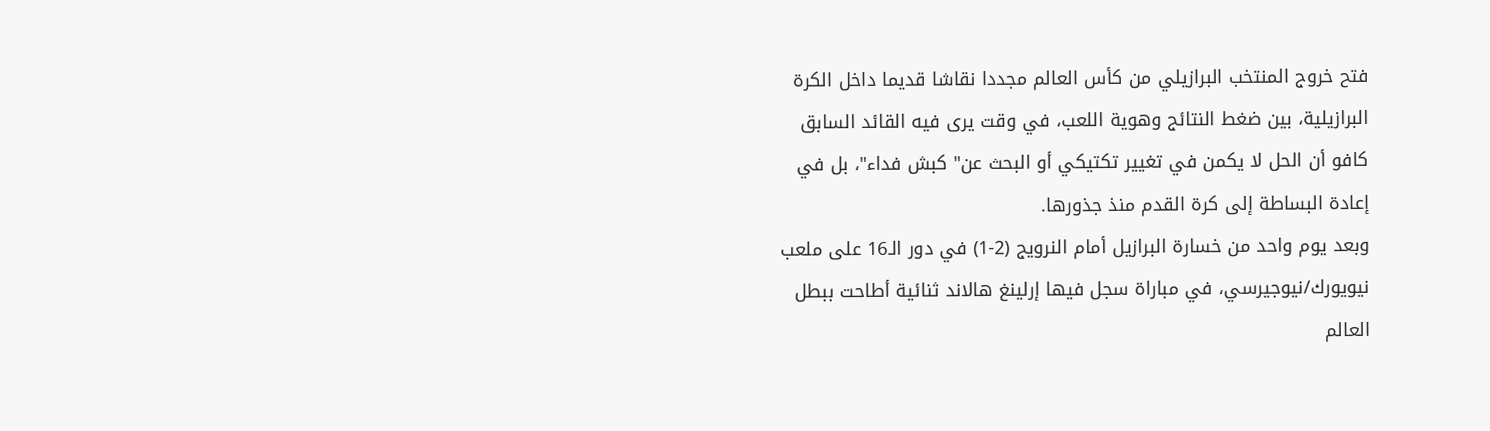فتح خروج المنتخب البرازيلي من كأس العالم مجددا نقاشا قديما داخل الكرة البرازيلية، بين ضغط النتائج وهوية اللعب، في وقت يرى فيه القائد السابق كافو أن الحل لا يكمن في تغيير تكتيكي أو البحث عن" كبش فداء"، بل في إعادة البساطة إلى كرة القدم منذ جذورها.
وبعد يوم واحد من خسارة البرازيل أمام النرويج (2-1) في دور الـ16 على ملعب نيويورك/نيوجيرسي، في مباراة سجل فيها إرلينغ هالاند ثنائية أطاحت ببطل العالم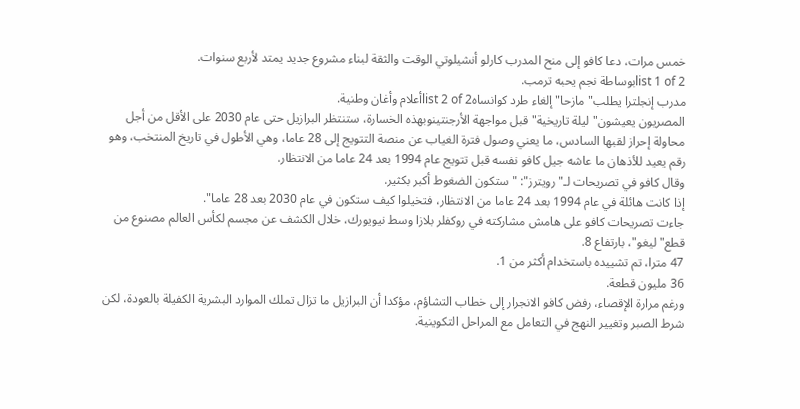خمس مرات، دعا كافو إلى منح المدرب كارلو أنشيلوتي الوقت والثقة لبناء مشروع جديد يمتد لأربع سنوات.
list 1 of 2بوساطة نجم يحبه ترمب.
مدرب إنجلترا يطلب" مازحا" إلغاء طرد كوانساهlist 2 of 2أعلام وأغان وطنية.
المصريون يعيشون" ليلة تاريخية" قبل مواجهة الأرجنتينوبهذه الخسارة، ستنتظر البرازيل حتى عام 2030 على الأقل من أجل محاولة إحراز لقبها السادس، ما يعني وصول فترة الغياب عن منصة التتويج إلى 28 عاما، وهي الأطول في تاريخ المنتخب، وهو رقم يعيد للأذهان ما عاشه جيل كافو نفسه قبل تتويج عام 1994 بعد 24 عاما من الانتظار.
وقال كافو في تصريحات لـ" رويترز": " ستكون الضغوط أكبر بكثير.
إذا كانت هائلة في عام 1994 بعد 24 عاما من الانتظار، فتخيلوا كيف ستكون في عام 2030 بعد 28 عاما".
جاءت تصريحات كافو على هامش مشاركته في روكفلر بلازا وسط نيويورك، خلال الكشف عن مجسم لكأس العالم مصنوع من قطع" ليغو"، بارتفاع 8.
47 مترا، تم تشييده باستخدام أكثر من 1.
36 مليون قطعة.
ورغم مرارة الإقصاء، رفض كافو الانجرار إلى خطاب التشاؤم، مؤكدا أن البرازيل ما تزال تملك الموارد البشرية الكفيلة بالعودة، لكن شرط الصبر وتغيير النهج في التعامل مع المراحل التكوينية.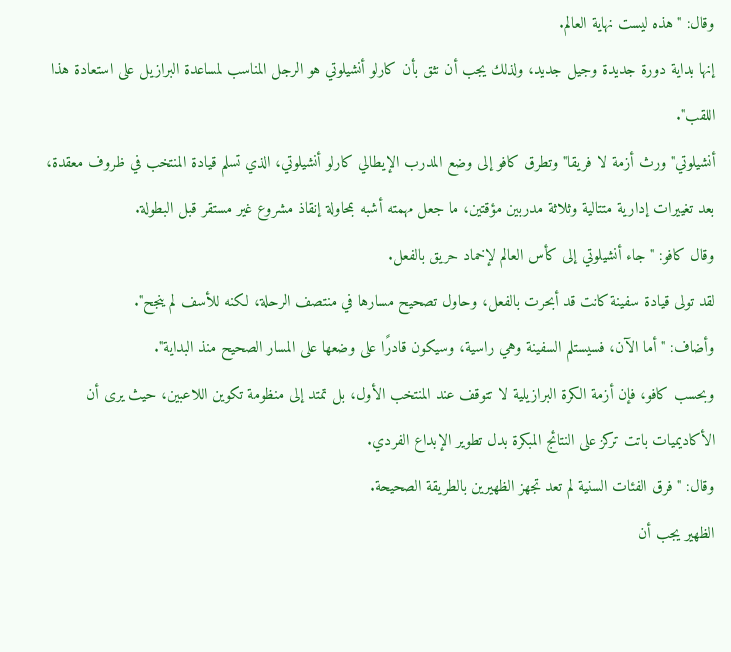وقال: " هذه ليست نهاية العالم.
إنها بداية دورة جديدة وجيل جديد، ولذلك يجب أن نثق بأن كارلو أنشيلوتي هو الرجل المناسب لمساعدة البرازيل على استعادة هذا اللقب".
أنشيلوتي" ورث أزمة لا فريقا"وتطرق كافو إلى وضع المدرب الإيطالي كارلو أنشيلوتي، الذي تسلم قيادة المنتخب في ظروف معقدة، بعد تغييرات إدارية متتالية وثلاثة مدربين مؤقتين، ما جعل مهمته أشبه بمحاولة إنقاذ مشروع غير مستقر قبل البطولة.
وقال كافو: " جاء أنشيلوتي إلى كأس العالم لإخماد حريق بالفعل.
لقد تولى قيادة سفينة كانت قد أبحرت بالفعل، وحاول تصحيح مسارها في منتصف الرحلة، لكنه للأسف لم ينجح".
وأضاف: " أما الآن، فسيستلم السفينة وهي راسية، وسيكون قادرًا على وضعها على المسار الصحيح منذ البداية".
وبحسب كافو، فإن أزمة الكرة البرازيلية لا تتوقف عند المنتخب الأول، بل تمتد إلى منظومة تكوين اللاعبين، حيث يرى أن الأكاديميات باتت تركز على النتائج المبكرة بدل تطوير الإبداع الفردي.
وقال: " فرق الفئات السنية لم تعد تجهز الظهيرين بالطريقة الصحيحة.
الظهير يجب أن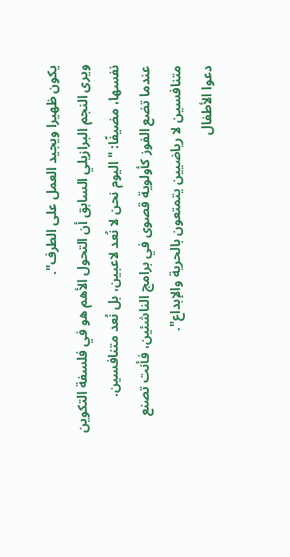يكون ظهيرا ويجيد العمل على الطرف".
ويرى النجم البرازيلي السابق أن التحول الأهم هو في فلسفة التكوين نفسها، مضيفًا: " اليوم نحن لا نُعد لاعبين، بل نُعد متنافسين.
عندما تضع الفوز كأولوية قصوى في برامج الناشئين، فأنت تصنع متنافسين لا رياضيين يتمتعون بالحرية والإبداع".
دعوا الأطفال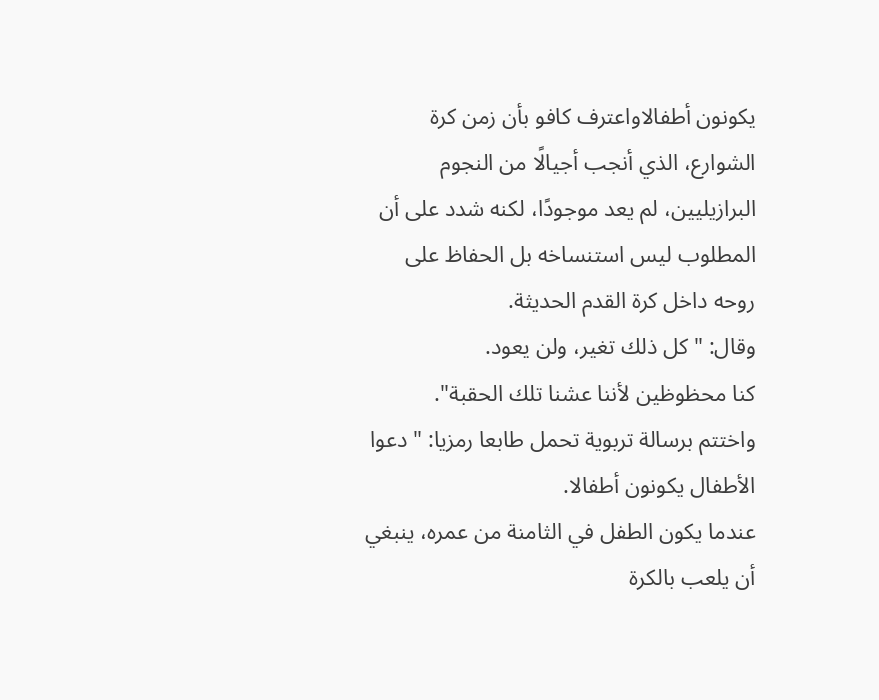يكونون أطفالاواعترف كافو بأن زمن كرة الشوارع، الذي أنجب أجيالًا من النجوم البرازيليين، لم يعد موجودًا، لكنه شدد على أن المطلوب ليس استنساخه بل الحفاظ على روحه داخل كرة القدم الحديثة.
وقال: " كل ذلك تغير، ولن يعود.
كنا محظوظين لأننا عشنا تلك الحقبة".
واختتم برسالة تربوية تحمل طابعا رمزيا: " دعوا الأطفال يكونون أطفالا.
عندما يكون الطفل في الثامنة من عمره، ينبغي أن يلعب بالكرة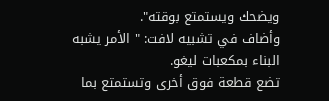ويضحك ويستمتع بوقته".
وأضاف في تشبيه لافت: " الأمر يشبه البناء بمكعبات ليغو.
تضع قطعة فوق أخرى وتستمتع بما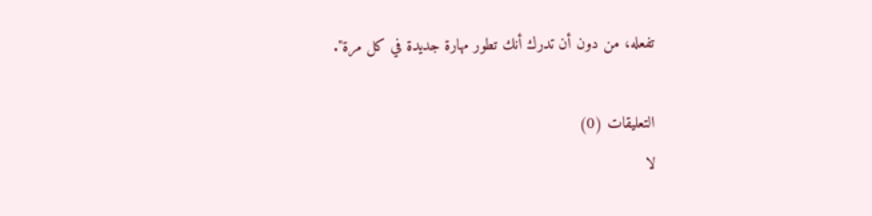تفعله، من دون أن تدرك أنك تطور مهارة جديدة في كل مرة".

التعليقات (0)
لا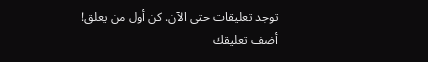توجد تعليقات حتى الآن. كن أول من يعلق!
أضف تعليقك